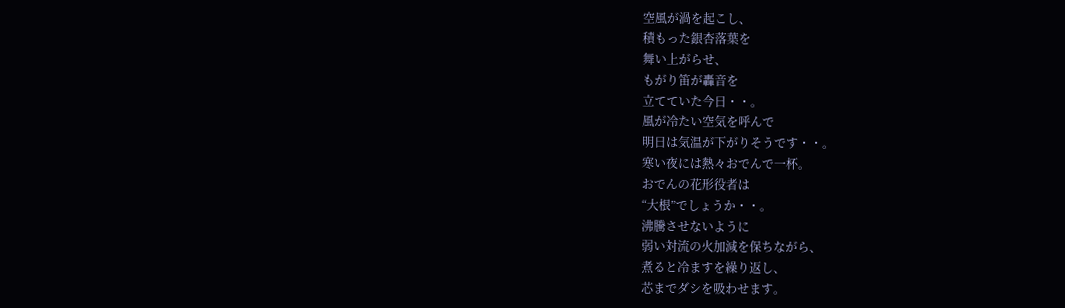空風が渦を起こし、
積もった銀杏落葉を
舞い上がらせ、
もがり笛が轟音を
立てていた今日・・。
風が冷たい空気を呼んで
明日は気温が下がりそうです・・。
寒い夜には熱々おでんで一杯。
おでんの花形役者は
“大根”でしょうか・・。
沸騰させないように
弱い対流の火加減を保ちながら、
煮ると冷ますを繰り返し、
芯までダシを吸わせます。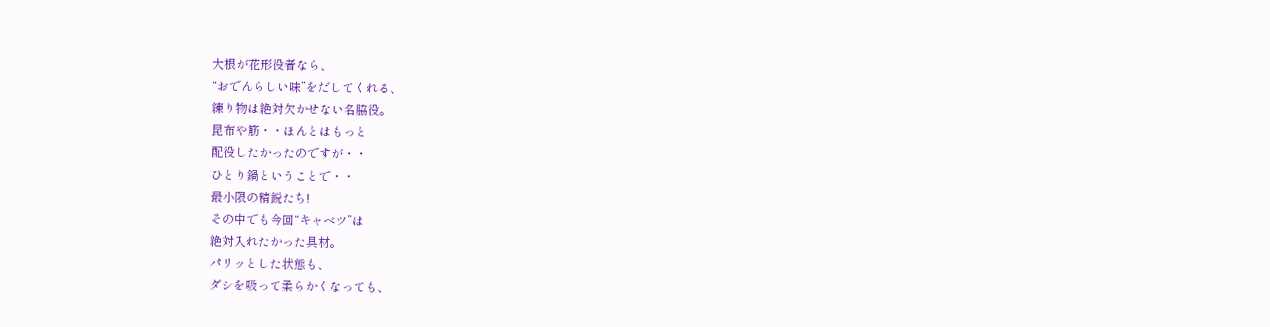大根が花形役者なら、
“おでんらしい味”をだしてくれる、
練り物は絶対欠かせない名脇役。
昆布や筋・・ほんとはもっと
配役したかったのですが・・
ひとり鍋ということで・・
最小限の精鋭たち!
その中でも今回“キャベツ”は
絶対入れたかった具材。
パリッとした状態も、
ダシを吸って柔らかくなっても、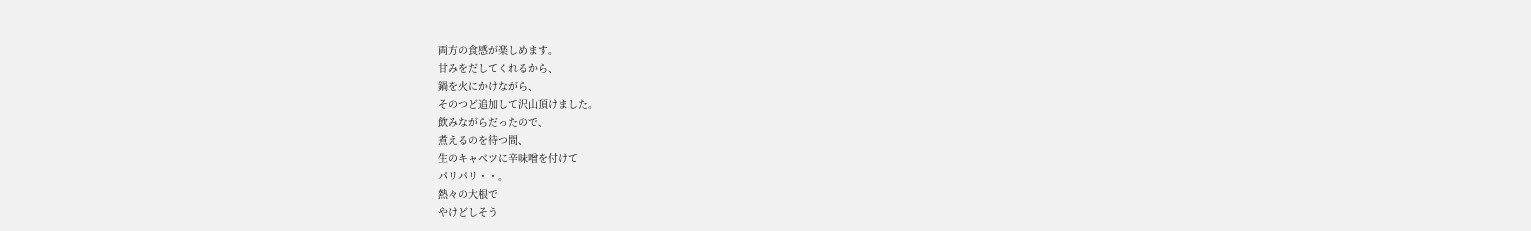両方の食感が楽しめます。
甘みをだしてくれるから、
鍋を火にかけながら、
そのつど追加して沢山頂けました。
飲みながらだったので、
煮えるのを待つ間、
生のキャベツに辛味噌を付けて
パリパリ・・。
熱々の大根で
やけどしそう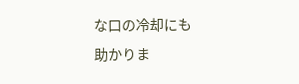な口の冷却にも
助かりま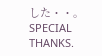した・・。
SPECIAL THANKS.